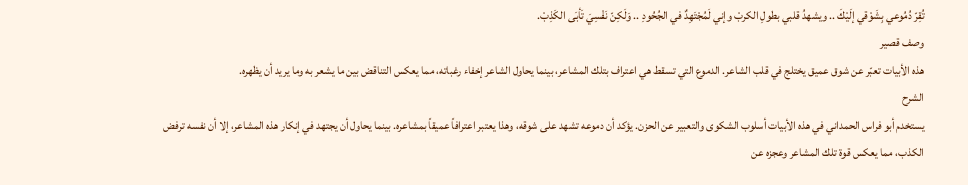تُقِرّ دُمُوعي بِشَوْقي إلَيْكَ .. ويشهدُ قلبي بطولِ الكربْ وإني لَمُجْتَهِدٌ في الجُحُودِ .. وَلَكِنّ نَفْسِيَ تَأبَى الكَذِبْ.
وصف قصير
هذه الأبيات تعبّر عن شوق عميق يختلج في قلب الشاعر. الدموع التي تسقط هي اعتراف بتلك المشاعر، بينما يحاول الشاعر إخفاء رغباته، مما يعكس التناقض بين ما يشعر به وما يريد أن يظهره.
الشرح
يستخدم أبو فراس الحمداني في هذه الأبيات أسلوب الشكوى والتعبير عن الحزن. يؤكد أن دموعه تشهد على شوقه، وهذا يعتبر اعترافاً عميقاً بمشاعره. بينما يحاول أن يجتهد في إنكار هذه المشاعر، إلا أن نفسه ترفض الكذب، مما يعكس قوة تلك المشاعر وعجزه عن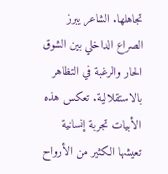تجاهلها. الشاعر يبرز الصراع الداخلي بين الشوق الحار والرغبة في التظاهر بالاستقلالية. تعكس هذه الأبيات تجربة إنسانية تعيشها الكثير من الأرواح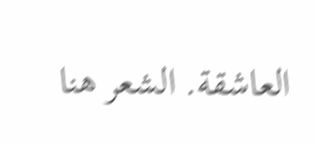العاشقة. الشعر هنا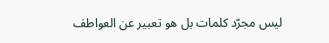ليس مجرّد كلمات بل هو تعبير عن العواطف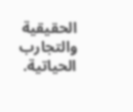الحقيقية والتجارب الحياتية.